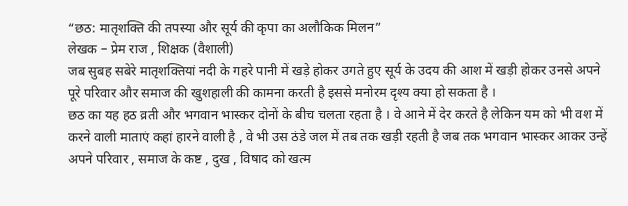“छठ: मातृशक्ति की तपस्या और सूर्य की कृपा का अलौकिक मिलन”
लेखक – प्रेम राज , शिक्षक (वैशाली)
जब सुबह सबेरे मातृशक्तियां नदी के गहरे पानी में खड़े होकर उगते हुए सूर्य के उदय की आश में खड़ी होकर उनसे अपने पूरे परिवार और समाज की खुशहाली की कामना करती है इससे मनोरम दृश्य क्या हो सकता है ।
छठ का यह हठ व्रती और भगवान भास्कर दोनों के बीच चलता रहता है । वे आने में देर करते है लेकिन यम को भी वश में करने वाली माताएं कहां हारने वाली है , वे भी उस ठंडे जल में तब तक खड़ी रहती है जब तक भगवान भास्कर आकर उन्हें अपने परिवार , समाज के कष्ट , दुख , विषाद को खत्म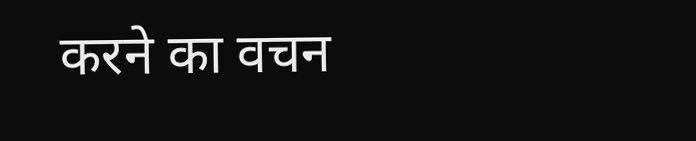करने का वचन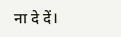ना दे दें।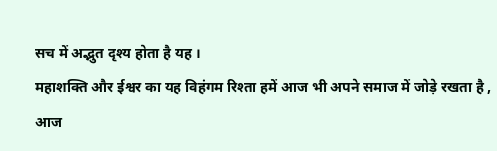सच में अद्भुत दृश्य होता है यह ।
महाशक्ति और ईश्वर का यह विहंगम रिश्ता हमें आज भी अपने समाज में जोड़े रखता है ,
आज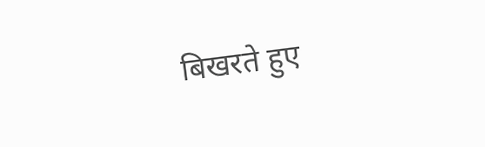बिखरते हुए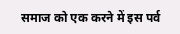समाज को एक करने में इस पर्व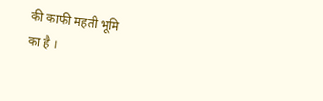की काफी महती भूमि
का है ।